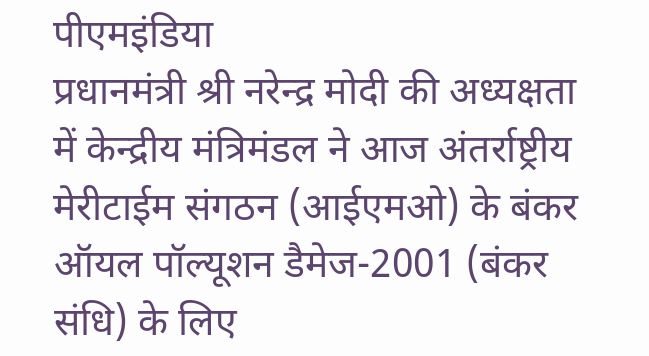पीएमइंडिया
प्रधानमंत्री श्री नरेन्द्र मोदी की अध्यक्षता में केन्द्रीय मंत्रिमंडल ने आज अंतर्राष्ट्रीय मेरीटाईम संगठन (आईएमओ) के बंकर ऑयल पॉल्यूशन डैमेज-2001 (बंकर संधि) के लिए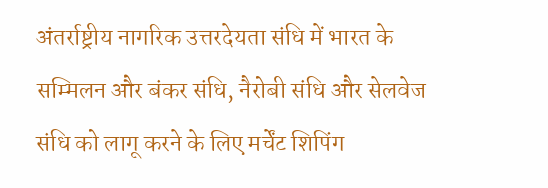अंतर्राष्ट्रीय नागरिक उत्तरदेयता संधि में भारत के सम्मिलन और बंकर संधि, नैरोबी संधि और सेलवेज संधि को लागू करने के लिए मर्चेंट शिपिंग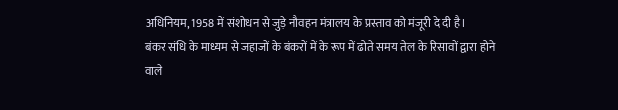अधिनियम, 1958 में संशोधन से जुड़े नौवहन मंत्रालय के प्रस्ताव को मंजूरी दे दी है।
बंकर संधि के माध्यम से जहाजों के बंकरों में के रूप में ढोते समय तेल के रिसावों द्वारा होने वाले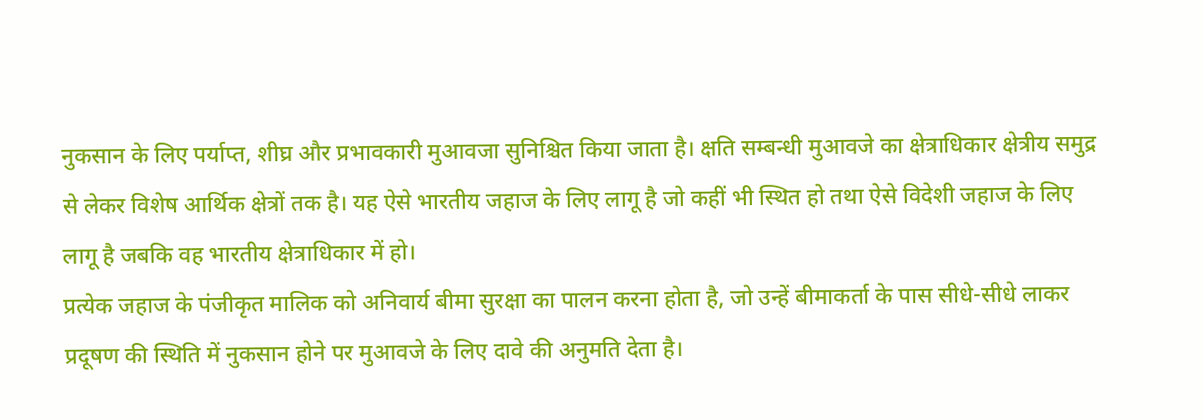नुकसान के लिए पर्याप्त, शीघ्र और प्रभावकारी मुआवजा सुनिश्चित किया जाता है। क्षति सम्बन्धी मुआवजे का क्षेत्राधिकार क्षेत्रीय समुद्र से लेकर विशेष आर्थिक क्षेत्रों तक है। यह ऐसे भारतीय जहाज के लिए लागू है जो कहीं भी स्थित हो तथा ऐसे विदेशी जहाज के लिए लागू है जबकि वह भारतीय क्षेत्राधिकार में हो।
प्रत्येक जहाज के पंजीकृत मालिक को अनिवार्य बीमा सुरक्षा का पालन करना होता है, जो उन्हें बीमाकर्ता के पास सीधे-सीधे लाकर प्रदूषण की स्थिति में नुकसान होने पर मुआवजे के लिए दावे की अनुमति देता है।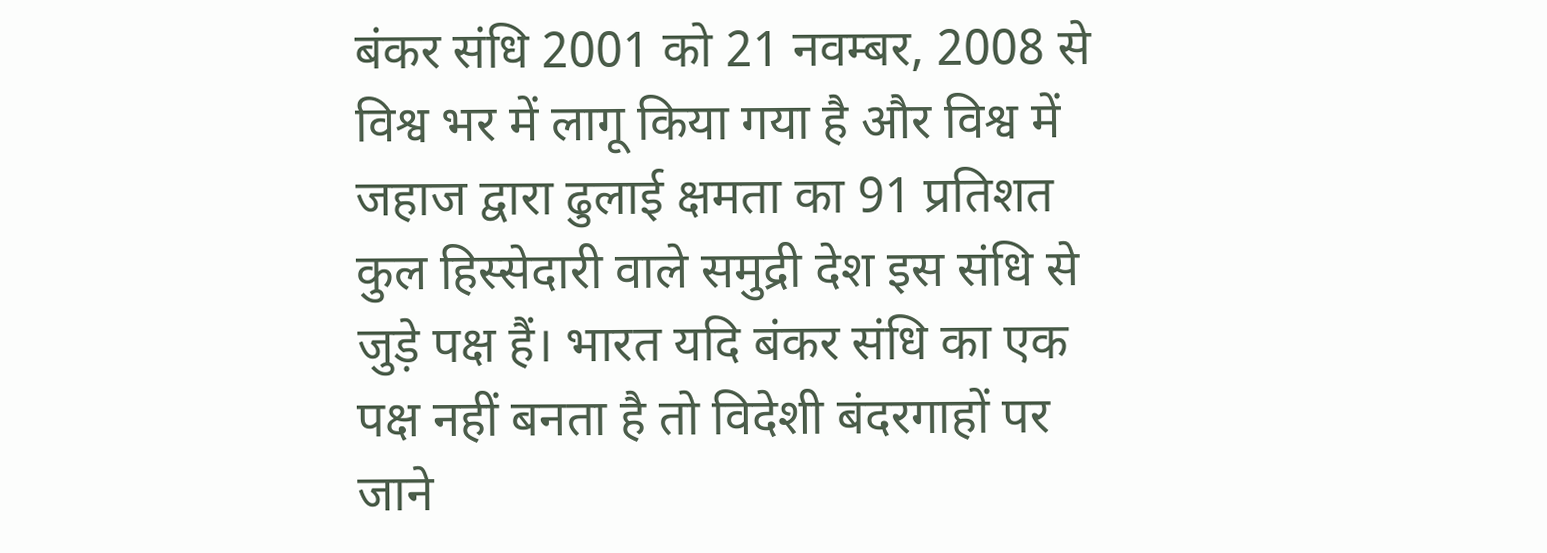बंकर संधि 2001 को 21 नवम्बर, 2008 से विश्व भर में लागू किया गया है और विश्व में जहाज द्वारा ढुलाई क्षमता का 91 प्रतिशत कुल हिस्सेदारी वाले समुद्री देश इस संधि से जुड़े पक्ष हैं। भारत यदि बंकर संधि का एक पक्ष नहीं बनता है तो विदेशी बंदरगाहों पर जाने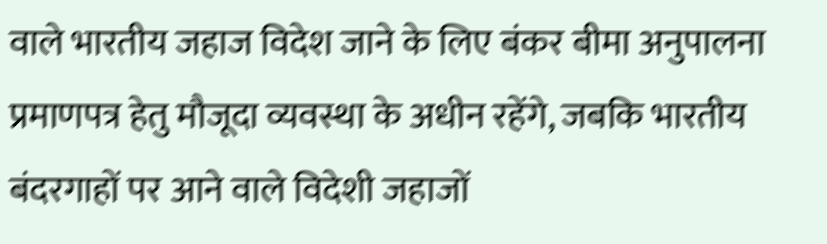वाले भारतीय जहाज विदेश जाने के लिए बंकर बीमा अनुपालना प्रमाणपत्र हेतु मौजूदा व्यवस्था के अधीन रहेंगे, जबकि भारतीय बंदरगाहों पर आने वाले विदेशी जहाजों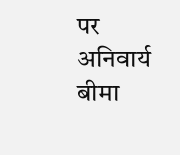पर अनिवार्य बीमा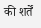की शर्तें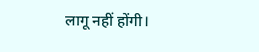लागू नहीं होंगी।